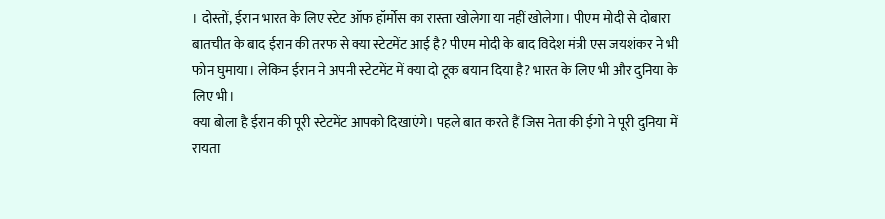। दोस्तों, ईरान भारत के लिए स्टेट ऑफ हॉर्मोस का रास्ता खोलेगा या नहीं खोलेगा। पीएम मोदी से दोबारा बातचीत के बाद ईरान की तरफ से क्या स्टेटमेंट आई है? पीएम मोदी के बाद विदेश मंत्री एस जयशंकर ने भी फोन घुमाया। लेकिन ईरान ने अपनी स्टेटमेंट में क्या दो टूक बयान दिया है? भारत के लिए भी और दुनिया के लिए भी।
क्या बोला है ईरान की पूरी स्टेटमेंट आपको दिखाएंगे। पहले बात करते हैं जिस नेता की ईगो ने पूरी दुनिया में रायता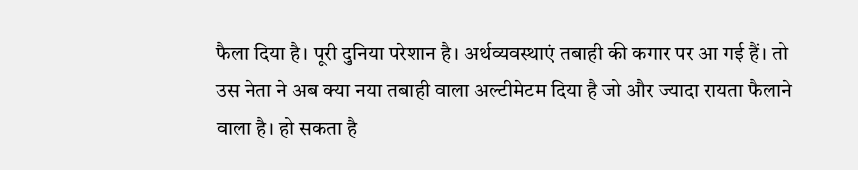फैला दिया है। पूरी दुनिया परेशान है। अर्थव्यवस्थाएं तबाही की कगार पर आ गई हैं। तो उस नेता ने अब क्या नया तबाही वाला अल्टीमेटम दिया है जो और ज्यादा रायता फैलाने वाला है। हो सकता है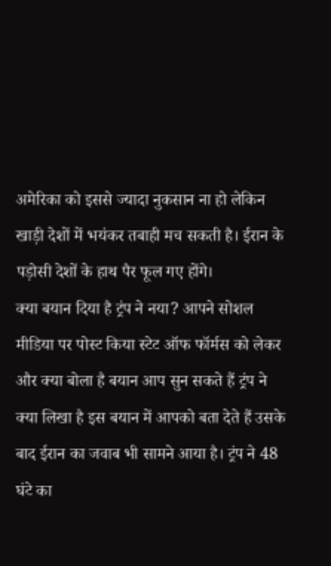अमेरिका को इससे ज्यादा नुकसान ना हो लेकिन खाड़ी देशों में भयंकर तबाही मच सकती है। ईरान के पड़ोसी देशों के हाथ पैर फूल गए होंगे।
क्या बयान दिया है ट्रंप ने नया? आपने सोशल मीडिया पर पोस्ट किया स्टेट ऑफ फॉर्मस को लेकर और क्या बोला है बयान आप सुन सकते हैं ट्रंप ने क्या लिखा है इस बयान में आपको बता देते हैं उसके बाद ईरान का जवाब भी सामने आया है। ट्रंप ने 48 घंटे का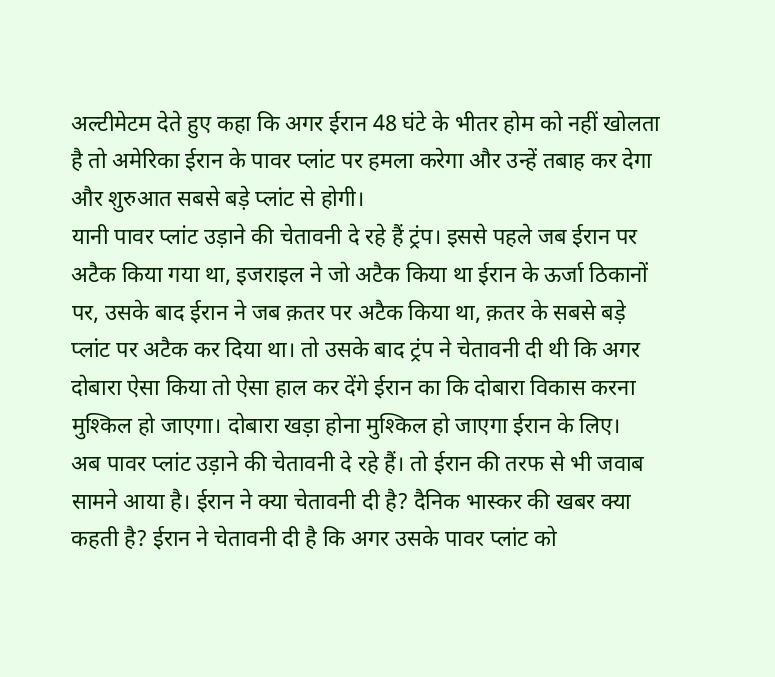अल्टीमेटम देते हुए कहा कि अगर ईरान 48 घंटे के भीतर होम को नहीं खोलता है तो अमेरिका ईरान के पावर प्लांट पर हमला करेगा और उन्हें तबाह कर देगा और शुरुआत सबसे बड़े प्लांट से होगी।
यानी पावर प्लांट उड़ाने की चेतावनी दे रहे हैं ट्रंप। इससे पहले जब ईरान पर अटैक किया गया था, इजराइल ने जो अटैक किया था ईरान के ऊर्जा ठिकानों पर, उसके बाद ईरान ने जब क़तर पर अटैक किया था, क़तर के सबसे बड़े प्लांट पर अटैक कर दिया था। तो उसके बाद ट्रंप ने चेतावनी दी थी कि अगर दोबारा ऐसा किया तो ऐसा हाल कर देंगे ईरान का कि दोबारा विकास करना मुश्किल हो जाएगा। दोबारा खड़ा होना मुश्किल हो जाएगा ईरान के लिए।
अब पावर प्लांट उड़ाने की चेतावनी दे रहे हैं। तो ईरान की तरफ से भी जवाब सामने आया है। ईरान ने क्या चेतावनी दी है? दैनिक भास्कर की खबर क्या कहती है? ईरान ने चेतावनी दी है कि अगर उसके पावर प्लांट को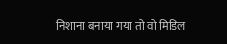निशाना बनाया गया तो वो मिडिल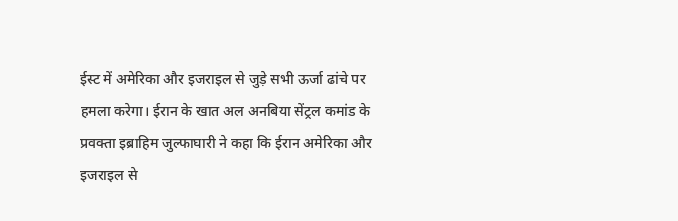ईस्ट में अमेरिका और इजराइल से जुड़े सभी ऊर्जा ढांचे पर हमला करेगा। ईरान के खात अल अनबिया सेंट्रल कमांड के प्रवक्ता इब्राहिम जुल्फाघारी ने कहा कि ईरान अमेरिका और इजराइल से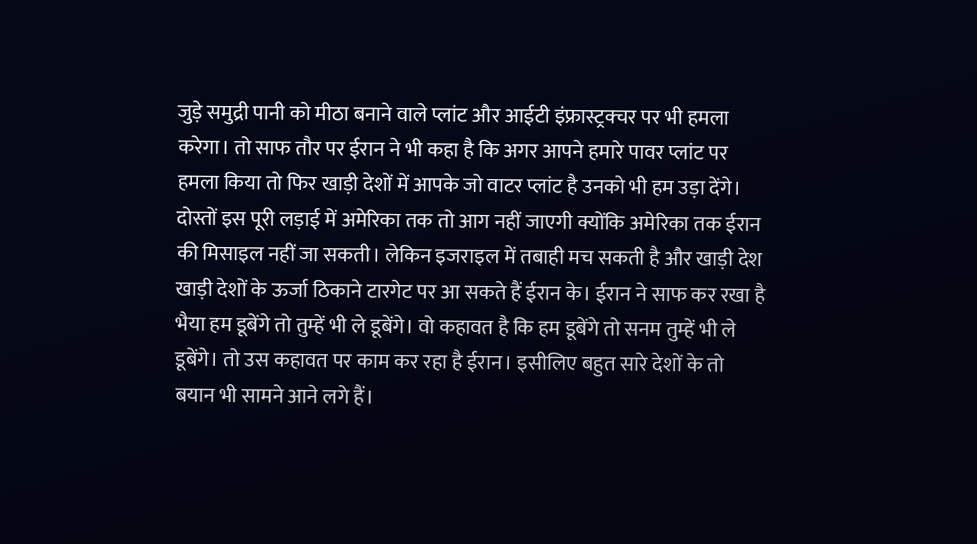जुड़े समुद्री पानी को मीठा बनाने वाले प्लांट और आईटी इंफ्रास्ट्रक्चर पर भी हमला करेगा। तो साफ तौर पर ईरान ने भी कहा है कि अगर आपने हमारे पावर प्लांट पर हमला किया तो फिर खाड़ी देशों में आपके जो वाटर प्लांट है उनको भी हम उड़ा देंगे।
दोस्तों इस पूरी लड़ाई में अमेरिका तक तो आग नहीं जाएगी क्योंकि अमेरिका तक ईरान की मिसाइल नहीं जा सकती। लेकिन इजराइल में तबाही मच सकती है और खाड़ी देश खाड़ी देशों के ऊर्जा ठिकाने टारगेट पर आ सकते हैं ईरान के। ईरान ने साफ कर रखा है भैया हम डूबेंगे तो तुम्हें भी ले डूबेंगे। वो कहावत है कि हम डूबेंगे तो सनम तुम्हें भी ले डूबेंगे। तो उस कहावत पर काम कर रहा है ईरान। इसीलिए बहुत सारे देशों के तो बयान भी सामने आने लगे हैं।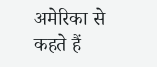अमेरिका से कहते हैं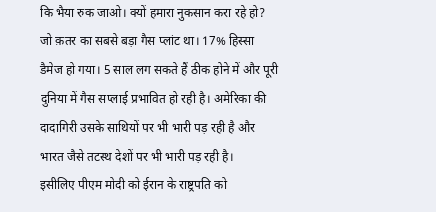कि भैया रुक जाओ। क्यों हमारा नुकसान करा रहे हो? जो क़तर का सबसे बड़ा गैस प्लांट था। 17% हिस्सा डैमेज हो गया। 5 साल लग सकते हैं ठीक होने में और पूरी दुनिया में गैस सप्लाई प्रभावित हो रही है। अमेरिका की दादागिरी उसके साथियों पर भी भारी पड़ रही है और भारत जैसे तटस्थ देशों पर भी भारी पड़ रही है।
इसीलिए पीएम मोदी को ईरान के राष्ट्रपति को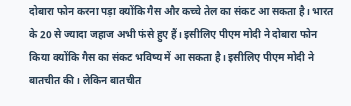दोबारा फोन करना पड़ा क्योंकि गैस और कच्चे तेल का संकट आ सकता है। भारत के 20 से ज्यादा जहाज अभी फंसे हुए हैं। इसीलिए पीएम मोदी ने दोबारा फोन किया क्योंकि गैस का संकट भविष्य में आ सकता है। इसीलिए पीएम मोदी ने बातचीत की। लेकिन बातचीत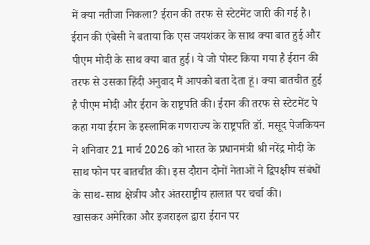में क्या नतीजा निकला? ईरान की तरफ से स्टेटमेंट जारी की गई है। ईरान की एंबेसी ने बताया कि एस जयशंकर के साथ क्या बात हुई और पीएम मोदी के साथ क्या बात हुई। ये जो पोस्ट किया गया है ईरान की तरफ से उसका हिंदी अनुवाद मैं आपको बता देता हूं। क्या बातचीत हुई है पीएम मोदी और ईरान के राष्ट्रपति की। ईरान की तरफ से स्टेटमेंट पे कहा गया ईरान के इस्लामिक गणराज्य के राष्ट्रपति डॉ. मसूद पेजकियन ने शनिवार 21 मार्च 2026 को भारत के प्रधानमंत्री श्री नरेंद्र मोदी के साथ फोन पर बातचीत की। इस दौरान दोनों नेताओं ने द्विपक्षीय संबंधों के साथ-साथ क्षेत्रीय और अंतरराष्ट्रीय हालात पर चर्चा की।
खासकर अमेरिका और इजराइल द्वारा ईरान पर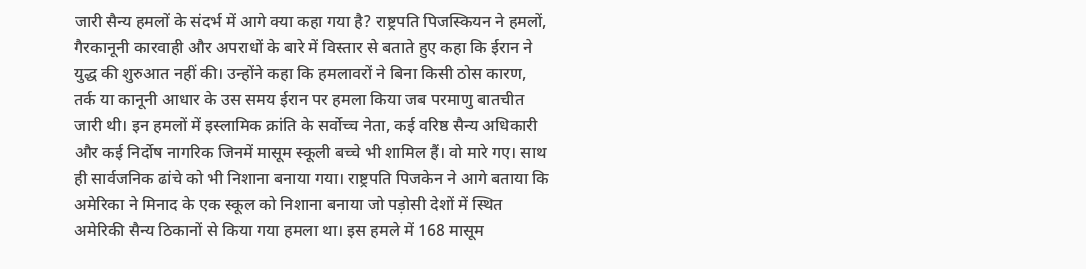जारी सैन्य हमलों के संदर्भ में आगे क्या कहा गया है? राष्ट्रपति पिजस्कियन ने हमलों, गैरकानूनी कारवाही और अपराधों के बारे में विस्तार से बताते हुए कहा कि ईरान ने युद्ध की शुरुआत नहीं की। उन्होंने कहा कि हमलावरों ने बिना किसी ठोस कारण, तर्क या कानूनी आधार के उस समय ईरान पर हमला किया जब परमाणु बातचीत जारी थी। इन हमलों में इस्लामिक क्रांति के सर्वोच्च नेता, कई वरिष्ठ सैन्य अधिकारी और कई निर्दोष नागरिक जिनमें मासूम स्कूली बच्चे भी शामिल हैं। वो मारे गए। साथ ही सार्वजनिक ढांचे को भी निशाना बनाया गया। राष्ट्रपति पिजकेन ने आगे बताया कि अमेरिका ने मिनाद के एक स्कूल को निशाना बनाया जो पड़ोसी देशों में स्थित अमेरिकी सैन्य ठिकानों से किया गया हमला था। इस हमले में 168 मासूम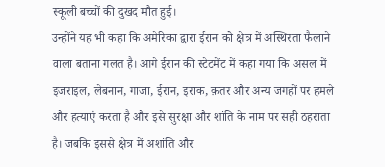स्कूली बच्चों की दुखद मौत हुई।
उन्होंने यह भी कहा कि अमेरिका द्वारा ईरान को क्षेत्र में अस्थिरता फैलाने वाला बताना गलत है। आगे ईरान की स्टेटमेंट में कहा गया कि असल में इजराइल, लेबनान, गाजा, ईरान, इराक, क़तर और अन्य जगहों पर हमले और हत्याएं करता है और इसे सुरक्षा और शांति के नाम पर सही ठहराता है। जबकि इससे क्षेत्र में अशांति और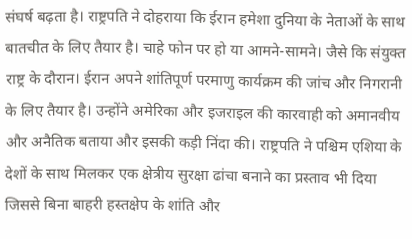संघर्ष बढ़ता है। राष्ट्रपति ने दोहराया कि ईरान हमेशा दुनिया के नेताओं के साथ बातचीत के लिए तैयार है। चाहे फोन पर हो या आमने-सामने। जैसे कि संयुक्त राष्ट्र के दौरान। ईरान अपने शांतिपूर्ण परमाणु कार्यक्रम की जांच और निगरानी के लिए तैयार है। उन्होंने अमेरिका और इजराइल की कारवाही को अमानवीय और अनैतिक बताया और इसकी कड़ी निंदा की। राष्ट्रपति ने पश्चिम एशिया के देशों के साथ मिलकर एक क्षेत्रीय सुरक्षा ढांचा बनाने का प्रस्ताव भी दिया जिससे बिना बाहरी हस्तक्षेप के शांति और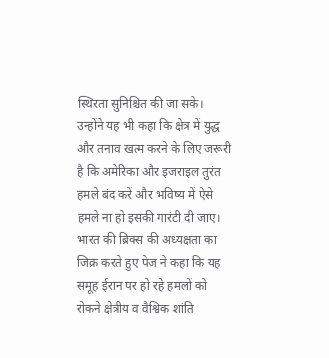स्थिरता सुनिश्चित की जा सके। उन्होंने यह भी कहा कि क्षेत्र में युद्ध और तनाव खत्म करने के लिए जरूरी है कि अमेरिका और इजराइल तुरंत हमले बंद करें और भविष्य में ऐसे हमले ना हो इसकी गारंटी दी जाए। भारत की ब्रिक्स की अध्यक्षता का जिक्र करते हुए पेज ने कहा कि यह समूह ईरान पर हो रहे हमलों को रोकने क्षेत्रीय व वैश्विक शांति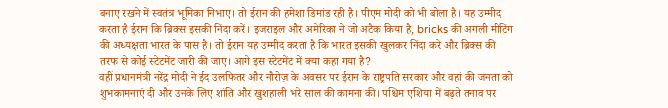बनाए रखने में स्वतंत्र भूमिका निभाए। तो ईरान की हमेशा डिमांड रही है। पीएम मोदी को भी बोला है। यह उम्मीद करता है ईरान कि ब्रिक्स इसकी निंदा करें। इजराइल और अमेरिका ने जो अटैक किया है, bricks की अगली मीटिंग की अध्यक्षता भारत के पास है। तो ईरान यह उम्मीद करता है कि भारत इसकी खुलकर निंदा करे और ब्रिक्स की तरफ से कोई स्टेटमेंट जारी की जाए। आगे इस स्टेटमेंट में क्या कहा गया है?
वहीं प्रधानमंत्री नरेंद्र मोदी ने ईद उलफितर और नौरोज़ के अवसर पर ईरान के राष्ट्रपति सरकार और वहां की जनता को शुभकामनाएं दी और उनके लिए शांति और खुशहाली भरे साल की कामना की। पश्चिम एशिया में बढ़ते तनाव पर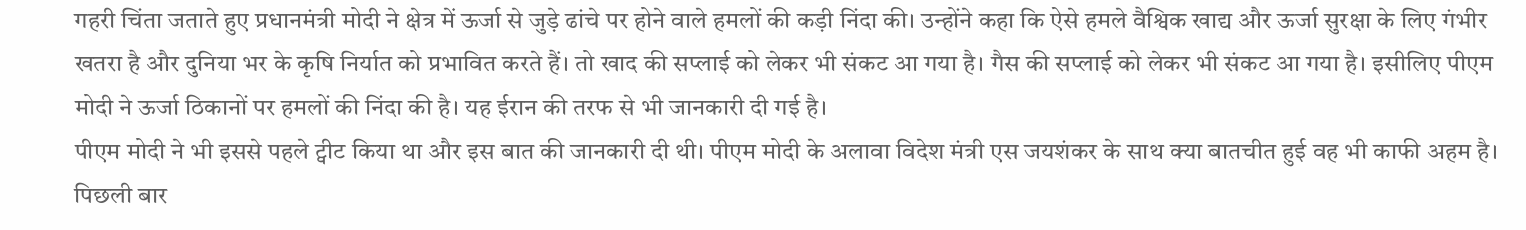गहरी चिंता जताते हुए प्रधानमंत्री मोदी ने क्षेत्र में ऊर्जा से जुड़े ढांचे पर होने वाले हमलों की कड़ी निंदा की। उन्होंने कहा कि ऐसे हमले वैश्विक खाद्य और ऊर्जा सुरक्षा के लिए गंभीर खतरा है और दुनिया भर के कृषि निर्यात को प्रभावित करते हैं। तो खाद की सप्लाई को लेकर भी संकट आ गया है। गैस की सप्लाई को लेकर भी संकट आ गया है। इसीलिए पीएम मोदी ने ऊर्जा ठिकानों पर हमलों की निंदा की है। यह ईरान की तरफ से भी जानकारी दी गई है।
पीएम मोदी ने भी इससे पहले ट्वीट किया था और इस बात की जानकारी दी थी। पीएम मोदी के अलावा विदेश मंत्री एस जयशंकर के साथ क्या बातचीत हुई वह भी काफी अहम है। पिछली बार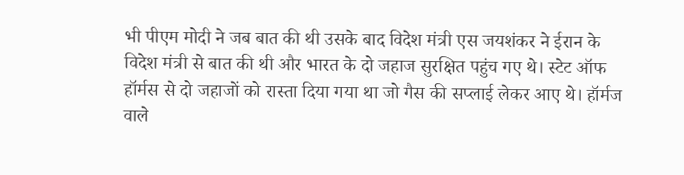भी पीएम मोदी ने जब बात की थी उसके बाद विदेश मंत्री एस जयशंकर ने ईरान के विदेश मंत्री से बात की थी और भारत के दो जहाज सुरक्षित पहुंच गए थे। स्टेट ऑफ हॉर्मस से दो जहाजों को रास्ता दिया गया था जो गैस की सप्लाई लेकर आए थे। हॉर्मज वाले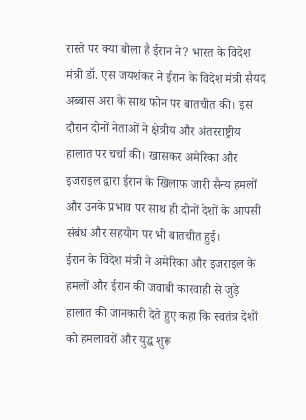रास्ते पर क्या बोला है ईरान ने? भारत के विदेश मंत्री डॉ. एस जयशंकर ने ईरान के विदेश मंत्री सैयद अब्बास अरा के साथ फोन पर बातचीत की। इस दौरान दोनों नेताओं ने क्षेत्रीय और अंतरराष्ट्रीय हालात पर चर्चा की। खासकर अमेरिका और इजराइल द्वारा ईरान के खिलाफ जारी सैन्य हमलों और उनके प्रभाव पर साथ ही दोनों देशों के आपसी संबंध और सहयोग पर भी बातचीत हुई।
ईरान के विदेश मंत्री ने अमेरिका और इजराइल के हमलों और ईरान की जवाबी कारवाही से जुड़े हालात की जानकारी देते हुए कहा कि स्वतंत्र देशों को हमलावरों और युद्ध शुरू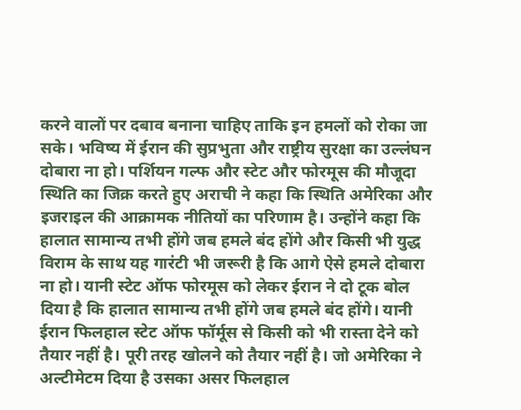करने वालों पर दबाव बनाना चाहिए ताकि इन हमलों को रोका जा सके। भविष्य में ईरान की सुप्रभुता और राष्ट्रीय सुरक्षा का उल्लंघन दोबारा ना हो। पर्शियन गल्फ और स्टेट और फोरमूस की मौजूदा स्थिति का जिक्र करते हुए अराची ने कहा कि स्थिति अमेरिका और इजराइल की आक्रामक नीतियों का परिणाम है। उन्होंने कहा कि हालात सामान्य तभी होंगे जब हमले बंद होंगे और किसी भी युद्ध विराम के साथ यह गारंटी भी जरूरी है कि आगे ऐसे हमले दोबारा ना हो। यानी स्टेट ऑफ फोरमूस को लेकर ईरान ने दो टूक बोल दिया है कि हालात सामान्य तभी होंगे जब हमले बंद होंगे। यानी ईरान फिलहाल स्टेट ऑफ फॉर्मूस से किसी को भी रास्ता देने को तैयार नहीं है। पूरी तरह खोलने को तैयार नहीं है। जो अमेरिका ने अल्टीमेटम दिया है उसका असर फिलहाल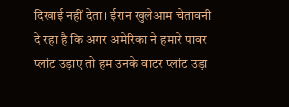दिखाई नहीं देता। ईरान खुलेआम चेतावनी दे रहा है कि अगर अमेरिका ने हमारे पावर प्लांट उड़ाए तो हम उनके वाटर प्लांट उड़ा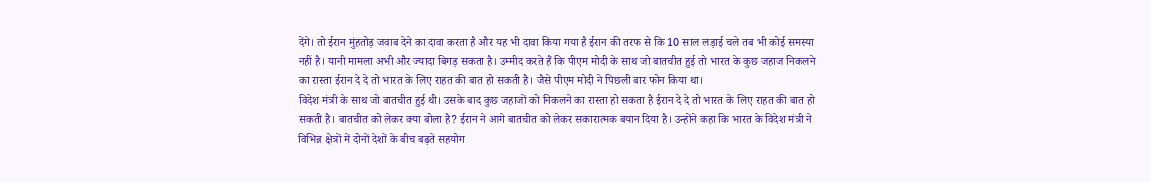देंगे। तो ईरान मुंहतोड़ जवाब देने का दावा करता है और यह भी दावा किया गया है ईरान की तरफ से कि 10 साल लड़ाई चले तब भी कोई समस्या नहीं है। यानी मामला अभी और ज्यादा बिगड़ सकता है। उम्मीद करते हैं कि पीएम मोदी के साथ जो बातचीत हुई तो भारत के कुछ जहाज निकलने का रास्ता ईरान दे दे तो भारत के लिए राहत की बात हो सकती है। जैसे पीएम मोदी ने पिछली बार फोन किया था।
विदेश मंत्री के साथ जो बातचीत हुई थी। उसके बाद कुछ जहाजों को निकलने का रास्ता हो सकता है ईरान दे दे तो भारत के लिए राहत की बात हो सकती है। बातचीत को लेकर क्या बोला है? ईरान ने आगे बातचीत को लेकर सकारात्मक बयान दिया है। उन्होंने कहा कि भारत के विदेश मंत्री ने विभिन्न क्षेत्रों में दोनों देशों के बीच बढ़ते सहयोग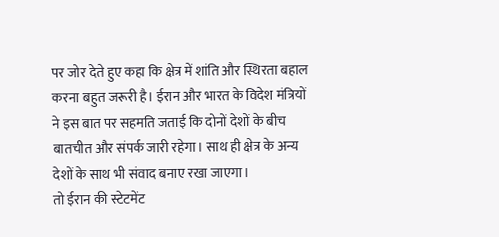पर जोर देते हुए कहा कि क्षेत्र में शांति और स्थिरता बहाल करना बहुत जरूरी है। ईरान और भारत के विदेश मंत्रियों ने इस बात पर सहमति जताई कि दोनों देशों के बीच बातचीत और संपर्क जारी रहेगा। साथ ही क्षेत्र के अन्य देशों के साथ भी संवाद बनाए रखा जाएगा।
तो ईरान की स्टेटमेंट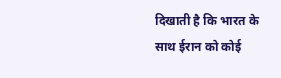दिखाती है कि भारत के साथ ईरान को कोई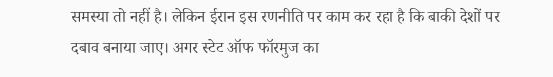समस्या तो नहीं है। लेकिन ईरान इस रणनीति पर काम कर रहा है कि बाकी देशों पर दबाव बनाया जाए। अगर स्टेट ऑफ फॉरमुज का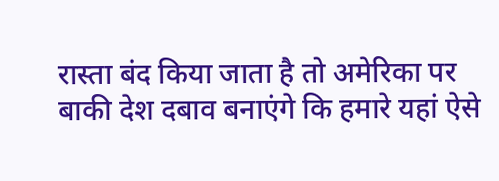रास्ता बंद किया जाता है तो अमेरिका पर बाकी देश दबाव बनाएंगे कि हमारे यहां ऐसे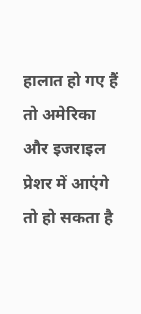हालात हो गए हैं तो अमेरिका और इजराइल प्रेशर में आएंगे तो हो सकता है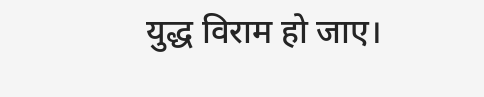युद्ध विराम हो जाए।